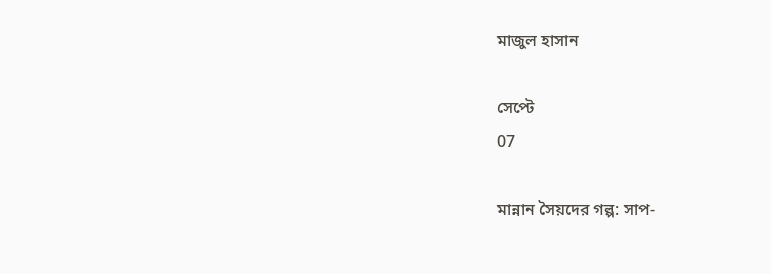মাজুল হাসান

সেপ্টে
07

মান্নান সৈয়দের গল্প: সাপ-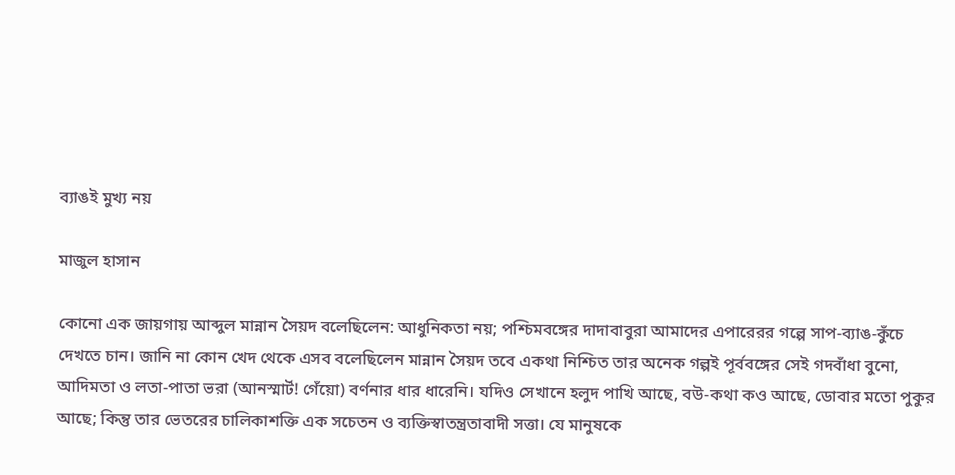ব্যাঙই মুখ্য নয়

মাজুল হাসান

কোনো এক জায়গায় আব্দুল মান্নান সৈয়দ বলেছিলেন: আধুনিকতা নয়; পশ্চিমবঙ্গের দাদাবাবুরা আমাদের এপারেরর গল্পে সাপ-ব্যাঙ-কুঁচে দেখতে চান। জানি না কোন খেদ থেকে এসব বলেছিলেন মান্নান সৈয়দ তবে একথা নিশ্চিত তার অনেক গল্পই পূর্ববঙ্গের সেই গদবাঁধা বুনো, আদিমতা ও লতা-পাতা ভরা (আনস্মার্ট! গেঁয়ো) বর্ণনার ধার ধারেনি। যদিও সেখানে হলুদ পাখি আছে, বউ-কথা কও আছে, ডোবার মতো পুকুর আছে; কিন্তু তার ভেতরের চালিকাশক্তি এক সচেতন ও ব্যক্তিস্বাতন্ত্রতাবাদী সত্তা। যে মানুষকে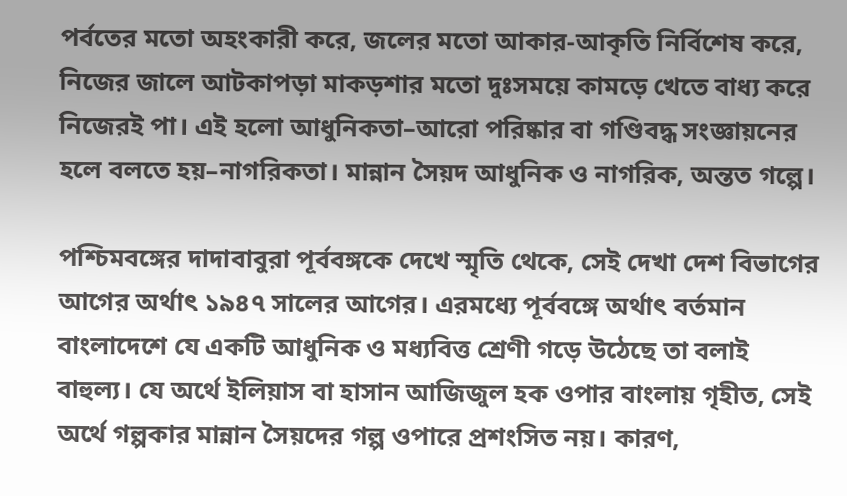পর্বতের মতো অহংকারী করে, জলের মতো আকার-আকৃতি নির্বিশেষ করে, নিজের জালে আটকাপড়া মাকড়শার মতো দুঃসময়ে কামড়ে খেতে বাধ্য করে নিজেরই পা। এই হলো আধুনিকতা–আরো পরিষ্কার বা গণ্ডিবদ্ধ সংজ্ঞায়নের হলে বলতে হয়–নাগরিকতা। মান্নান সৈয়দ আধুনিক ও নাগরিক, অন্তত গল্পে।

পশ্চিমবঙ্গের দাদাবাবুরা পূর্ববঙ্গকে দেখে স্মৃতি থেকে, সেই দেখা দেশ বিভাগের আগের অর্থাৎ ১৯৪৭ সালের আগের। এরমধ্যে পূর্ববঙ্গে অর্থাৎ বর্তমান বাংলাদেশে যে একটি আধুনিক ও মধ্যবিত্ত শ্রেণী গড়ে উঠেছে তা বলাই বাহুল্য। যে অর্থে ইলিয়াস বা হাসান আজিজুল হক ওপার বাংলায় গৃহীত, সেই অর্থে গল্পকার মান্নান সৈয়দের গল্প ওপারে প্রশংসিত নয়। কারণ,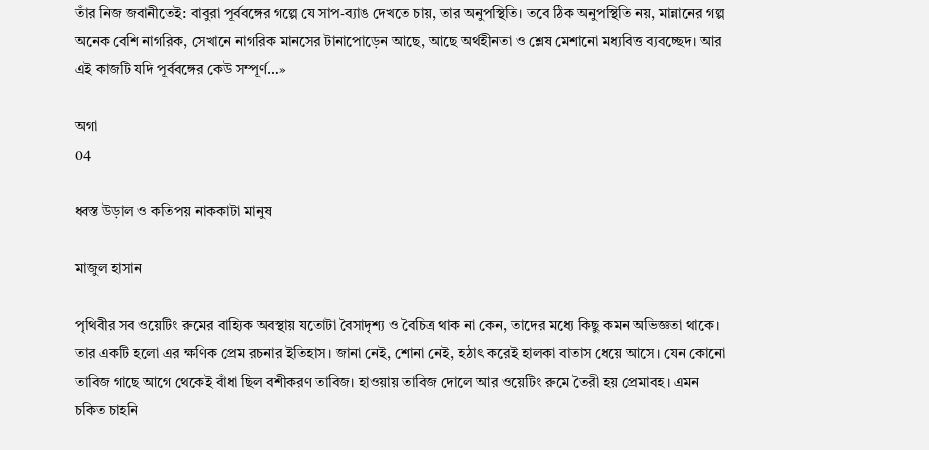তাঁর নিজ জবানীতেই: বাবুরা পূর্ববঙ্গের গল্পে যে সাপ-ব্যাঙ দেখতে চায়, তার অনুপস্থিতি। তবে ঠিক অনুপস্থিতি নয়, মান্নানের গল্প অনেক বেশি নাগরিক, সেখানে নাগরিক মানসের টানাপোড়েন আছে, আছে অর্থহীনতা ও শ্লেষ মেশানো মধ্যবিত্ত ব্যবচ্ছেদ। আর এই কাজটি যদি পূর্ববঙ্গের কেউ সম্পূর্ণ…»

অগা
04

ধ্বস্ত উড়াল ও কতিপয় নাককাটা মানুষ

মাজুল হাসান

পৃথিবীর সব ওয়েটিং রুমের বাহ্যিক অবস্থায় যতোটা বৈসাদৃশ্য ও বৈচিত্র থাক না কেন, তাদের মধ্যে কিছু কমন অভিজ্ঞতা থাকে। তার একটি হলো এর ক্ষণিক প্রেম রচনার ইতিহাস। জানা নেই, শোনা নেই, হঠাৎ করেই হালকা বাতাস ধেয়ে আসে। যেন কোনো তাবিজ গাছে আগে থেকেই বাঁধা ছিল বশীকরণ তাবিজ। হাওয়ায় তাবিজ দোলে আর ওয়েটিং রুমে তৈরী হয় প্রেমাবহ। এমন চকিত চাহনি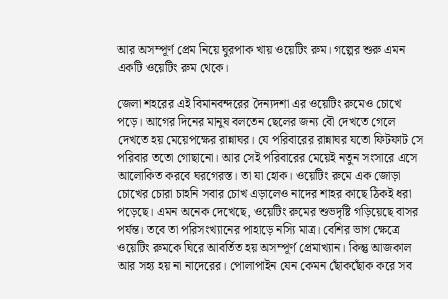আর অসম্পূর্ণ প্রেম নিয়ে ঘুরপাক খায় ওয়েটিং রুম। গল্পের শুরু এমন একটি ওয়েটিং রুম থেকে।

জেলা শহরের এই বিমানবন্দরের দৈন্যদশা এর ওয়েটিং রুমেও চোখে পড়ে। আগের দিনের মানুষ বলতেন ছেলের জন্য বৌ দেখতে গেলে দেখতে হয় মেয়েপক্ষের রান্নাঘর। যে পরিবারের রান্নাঘর যতো ফিটফাট সে পরিবার ততো গোছানো। আর সেই পরিবারের মেয়েই নতুন সংসারে এসে আলোকিত করবে ঘরগেরস্ত। তা যা হোক। ওয়েটিং রুমে এক জোড়া চোখের চোরা চাহনি সবার চোখ এড়ালেও নাদের শাহর কাছে ঠিকই ধরা পড়েছে। এমন অনেক দেখেছে, ওয়েটিং রুমের শুভদৃষ্টি গড়িয়েছে বাসর পর্যন্ত। তবে তা পরিসংখ্যানের পাহাড়ে নস্যি মাত্র। বেশির ভাগ ক্ষেত্রে ওয়েটিং রুমকে ঘিরে আবর্তিত হয় অসম্পূর্ণ প্রেমাখ্যান। কিন্তু আজকাল আর সহ্য হয় না নাদেরের। পোলাপাইন যেন কেমন ছোঁকছোঁক করে সব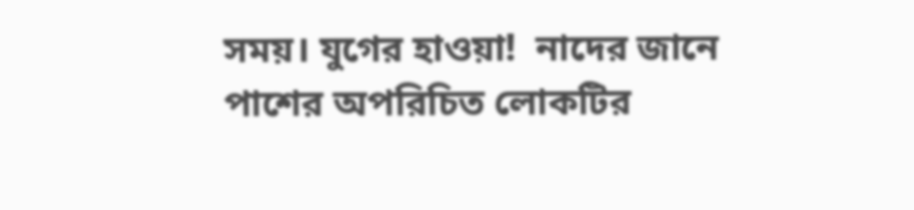সময়। যুগের হাওয়া!  নাদের জানে পাশের অপরিচিত লোকটির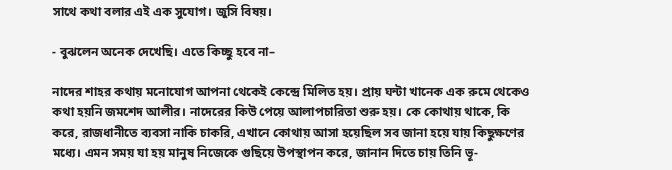সাথে কথা বলার এই এক সুযোগ। জুসি বিষয়।

- বুঝলেন অনেক দেখেছি। এতে কিচ্ছু হবে না–

নাদের শাহর কথায় মনোযোগ আপনা থেকেই কেন্দ্রে মিলিত হয়। প্রায় ঘন্টা খানেক এক রুমে থেকেও কথা হয়নি জমশেদ আলীর। নাদেরের কিউ পেয়ে আলাপচারিতা শুরু হয়। কে কোথায় থাকে, কি করে, রাজধানীতে ব্যবসা নাকি চাকরি, এখানে কোথায় আসা হয়েছিল সব জানা হয়ে যায় কিছুক্ষণের মধ্যে। এমন সময় যা হয় মানুষ নিজেকে গুছিয়ে উপস্থাপন করে, জানান দিতে চায় তিনি ভূ-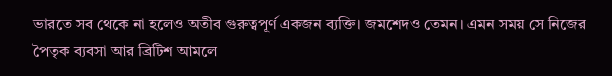ভারতে সব থেকে না হলেও অতীব গুরুত্বপূর্ণ একজন ব্যক্তি। জমশেদও তেমন। এমন সময় সে নিজের পৈতৃক ব্যবসা আর ব্রিটিশ আমলে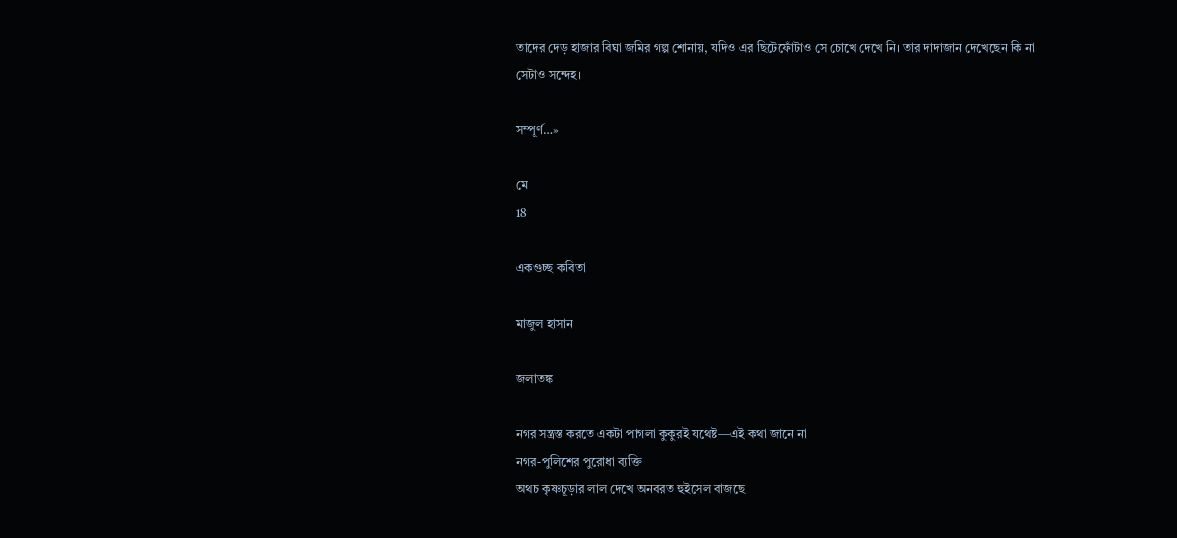তাদের দেড় হাজার বিঘা জমির গল্প শোনায়, যদিও এর ছিটেফোঁটাও সে চোখে দেখে নি। তার দাদাজান দেখেছেন কি না সেটাও সন্দেহ।

সম্পূর্ণ…»

মে
18

একগুচ্ছ কবিতা

মাজুল হাসান

জলাতঙ্ক

নগর সন্ত্রস্ত করতে একটা পাগলা কুকুরই যথেষ্ট—এই কথা জানে না
নগর-পুলিশের পুরোধা ব্যক্তি
অথচ কৃষ্ণচূড়ার লাল দেখে অনবরত হুইসেল বাজছে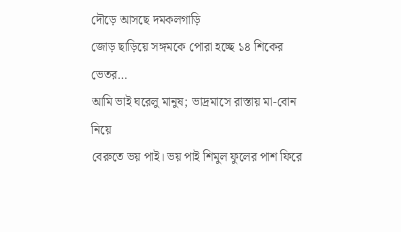দৌড়ে আসছে দমকলগাড়ি
জোড় ছাড়িয়ে সঙ্গমকে পোরা হচ্ছে ১৪ শিকের ভেতর…
আমি ভাই ঘরেলু মানুষ; ভাদ্রমাসে রাস্তায় মা-বোন নিয়ে
বেরুতে ভয় পাই। ভয় পাই শিমুল ফুলের পাশ ফিরে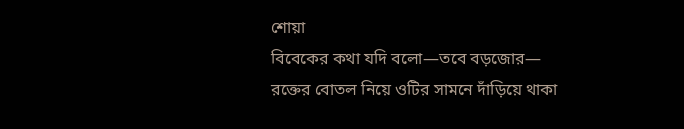শোয়া
বিবেকের কথা যদি বলো—তবে বড়জোর—
রক্তের বোতল নিয়ে ওটির সামনে দাঁড়িয়ে থাকা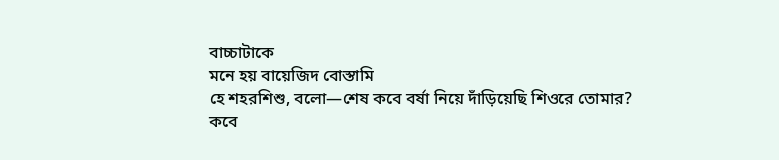বাচ্চাটাকে
মনে হয় বায়েজিদ বোস্তামি
হে শহরশিশু, বলো—শেষ কবে বর্ষা নিয়ে দাঁড়িয়েছি শিওরে তোমার?
কবে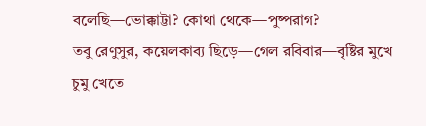বলেছি—ভোক্কাট্টা? কোথা থেকে—পুষ্পরাগ?
তবু রেণুসুর, কয়েলকাব্য ছিড়ে—গেল রবিবার—বৃষ্টির মুখে
চুমু খেতে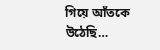গিয়ে আঁতকে উঠেছি…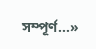সম্পূর্ণ…»